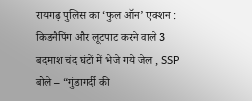रायगढ़ पुलिस का ‘फुल ऑन’ एक्शन : किडनैपिंग और लूटपाट करने वाले 3 बदमाश चंद घंटों में भेजे गये जेल , SSP बोले – “गुंडागर्दी की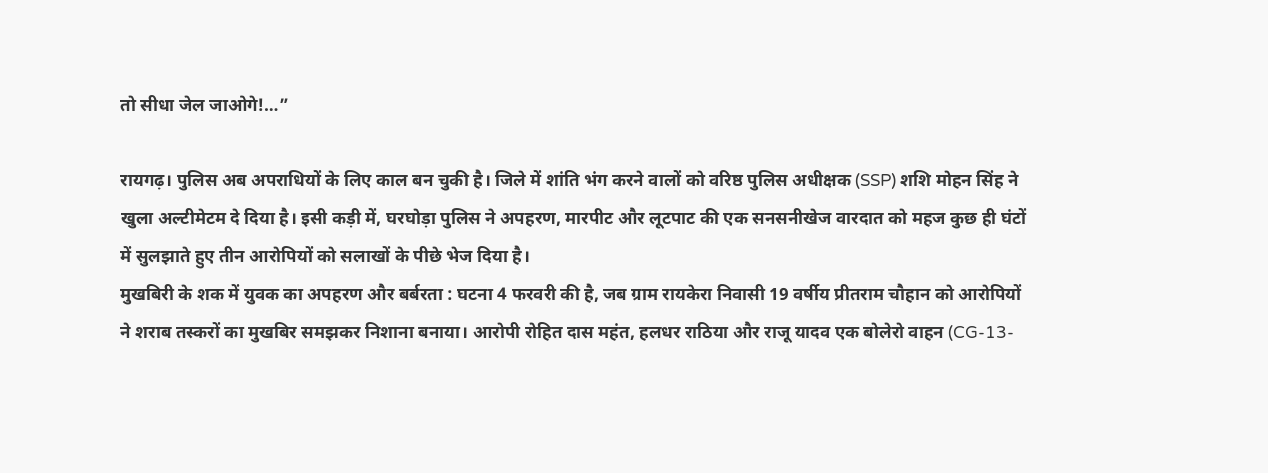तो सीधा जेल जाओगे!…”

रायगढ़। पुलिस अब अपराधियों के लिए काल बन चुकी है। जिले में शांति भंग करने वालों को वरिष्ठ पुलिस अधीक्षक (SSP) शशि मोहन सिंह ने खुला अल्टीमेटम दे दिया है। इसी कड़ी में, घरघोड़ा पुलिस ने अपहरण, मारपीट और लूटपाट की एक सनसनीखेज वारदात को महज कुछ ही घंटों में सुलझाते हुए तीन आरोपियों को सलाखों के पीछे भेज दिया है।
मुखबिरी के शक में युवक का अपहरण और बर्बरता : घटना 4 फरवरी की है, जब ग्राम रायकेरा निवासी 19 वर्षीय प्रीतराम चौहान को आरोपियों ने शराब तस्करों का मुखबिर समझकर निशाना बनाया। आरोपी रोहित दास महंत, हलधर राठिया और राजू यादव एक बोलेरो वाहन (CG-13-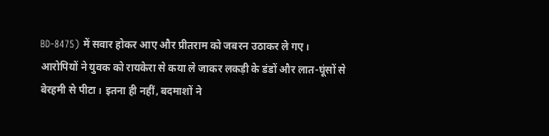BD-8475) में सवार होकर आए और प्रीतराम को जबरन उठाकर ले गए।
आरोपियों ने युवक को रायकेरा से कया ले जाकर लकड़ी के डंडों और लात-घूंसों से बेरहमी से पीटा। इतना ही नहीं, बदमाशों ने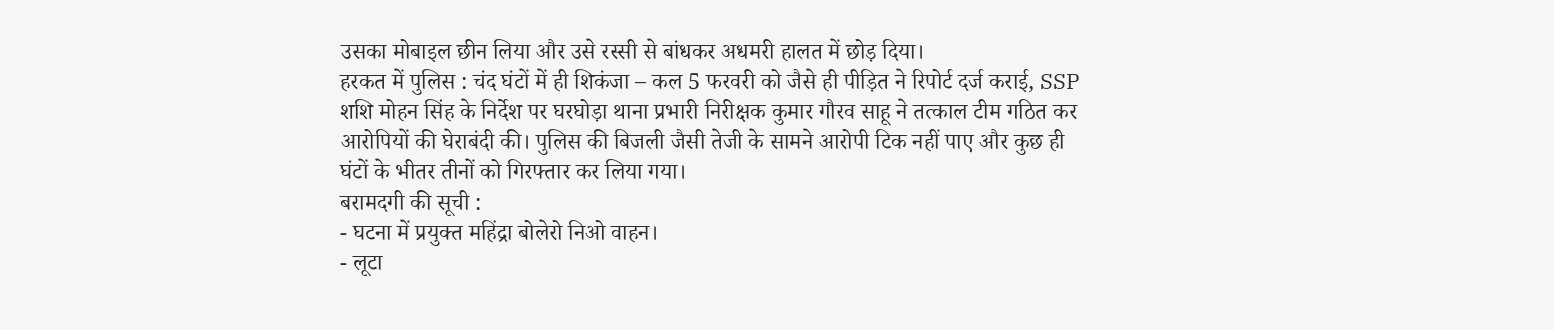उसका मोबाइल छीन लिया और उसे रस्सी से बांधकर अधमरी हालत में छोड़ दिया।
हरकत में पुलिस : चंद घंटों में ही शिकंजा – कल 5 फरवरी को जैसे ही पीड़ित ने रिपोर्ट दर्ज कराई, SSP शशि मोहन सिंह के निर्देश पर घरघोड़ा थाना प्रभारी निरीक्षक कुमार गौरव साहू ने तत्काल टीम गठित कर आरोपियों की घेराबंदी की। पुलिस की बिजली जैसी तेजी के सामने आरोपी टिक नहीं पाए और कुछ ही घंटों के भीतर तीनों को गिरफ्तार कर लिया गया।
बरामदगी की सूची :
- घटना में प्रयुक्त महिंद्रा बोलेरो निओ वाहन।
- लूटा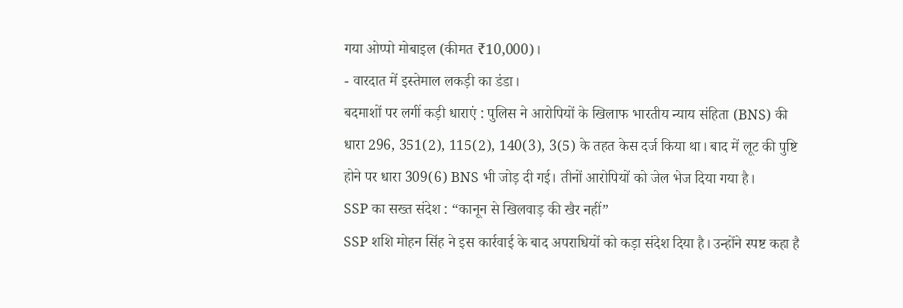गया ओप्पो मोबाइल (कीमत ₹10,000)।
- वारदात में इस्तेमाल लकड़ी का डंडा।
बदमाशों पर लगीं कड़ी धाराएं : पुलिस ने आरोपियों के खिलाफ भारतीय न्याय संहिता (BNS) की धारा 296, 351(2), 115(2), 140(3), 3(5) के तहत केस दर्ज किया था। बाद में लूट की पुष्टि होने पर धारा 309(6) BNS भी जोड़ दी गई। तीनों आरोपियों को जेल भेज दिया गया है।
SSP का सख्त संदेश : “कानून से खिलवाड़ की खैर नहीं”
SSP शशि मोहन सिंह ने इस कार्रवाई के बाद अपराधियों को कड़ा संदेश दिया है। उन्होंने स्पष्ट कहा है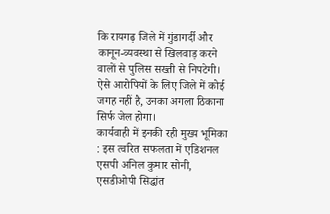कि रायगढ़ जिले में गुंडागर्दी और कानून-व्यवस्था से खिलवाड़ करने वालों से पुलिस सख्ती से निपटेगी। ऐसे आरोपियों के लिए जिले में कोई जगह नहीं है, उनका अगला ठिकाना सिर्फ जेल होगा।
कार्यवाही में इनकी रही मुख्य भूमिका : इस त्वरित सफलता में एडिशनल एसपी अनिल कुमार सोनी, एसडीओपी सिद्धांत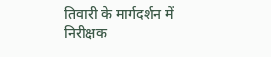तिवारी के मार्गदर्शन में निरीक्षक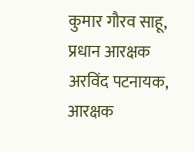कुमार गौरव साहू, प्रधान आरक्षक अरविंद पटनायक, आरक्षक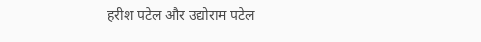हरीश पटेल और उद्योराम पटेल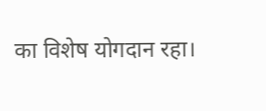का विशेष योगदान रहा।